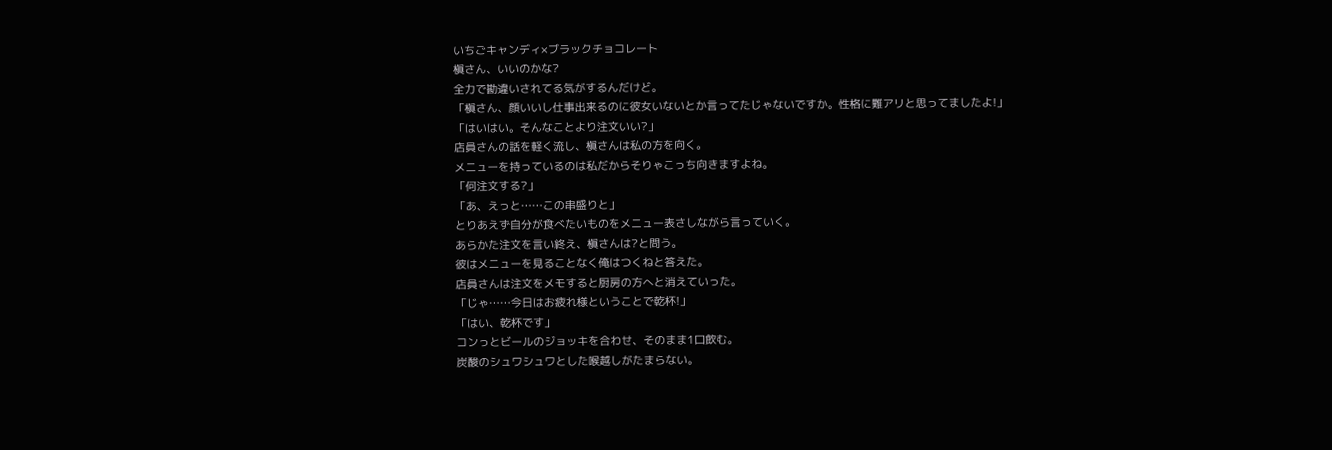いちごキャンディ×ブラックチョコレート
槇さん、いいのかな?
全力で勘違いされてる気がするんだけど。
「槇さん、顔いいし仕事出来るのに彼女いないとか言ってたじゃないですか。性格に難アリと思ってましたよ!」
「はいはい。そんなことより注文いい?」
店員さんの話を軽く流し、槇さんは私の方を向く。
メニューを持っているのは私だからそりゃこっち向きますよね。
「何注文する?」
「あ、えっと……この串盛りと」
とりあえず自分が食べたいものをメニュー表さしながら言っていく。
あらかた注文を言い終え、槇さんは?と問う。
彼はメニューを見ることなく俺はつくねと答えた。
店員さんは注文をメモすると厨房の方へと消えていった。
「じゃ……今日はお疲れ様ということで乾杯!」
「はい、乾杯です」
コンっとビールのジョッキを合わせ、そのまま1口飲む。
炭酸のシュワシュワとした喉越しがたまらない。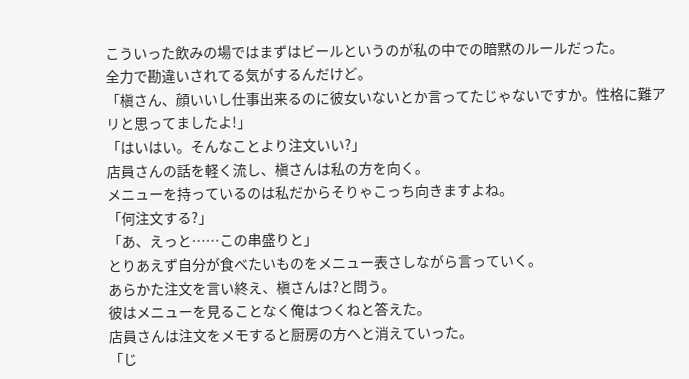こういった飲みの場ではまずはビールというのが私の中での暗黙のルールだった。
全力で勘違いされてる気がするんだけど。
「槇さん、顔いいし仕事出来るのに彼女いないとか言ってたじゃないですか。性格に難アリと思ってましたよ!」
「はいはい。そんなことより注文いい?」
店員さんの話を軽く流し、槇さんは私の方を向く。
メニューを持っているのは私だからそりゃこっち向きますよね。
「何注文する?」
「あ、えっと……この串盛りと」
とりあえず自分が食べたいものをメニュー表さしながら言っていく。
あらかた注文を言い終え、槇さんは?と問う。
彼はメニューを見ることなく俺はつくねと答えた。
店員さんは注文をメモすると厨房の方へと消えていった。
「じ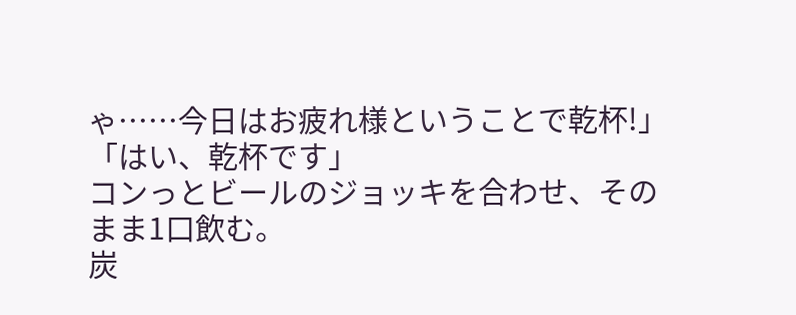ゃ……今日はお疲れ様ということで乾杯!」
「はい、乾杯です」
コンっとビールのジョッキを合わせ、そのまま1口飲む。
炭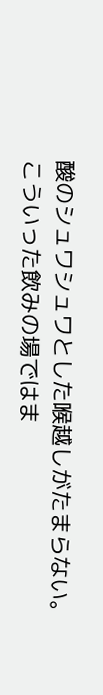酸のシュワシュワとした喉越しがたまらない。
こういった飲みの場ではま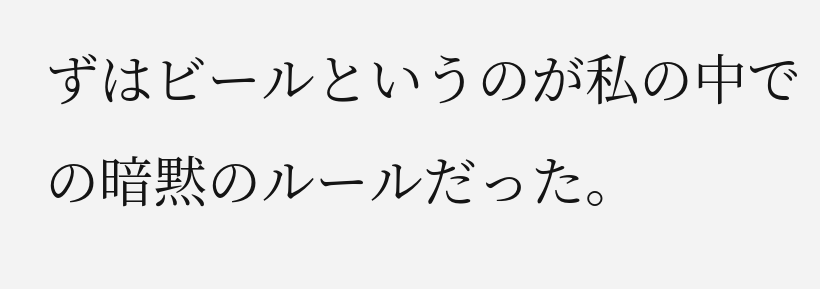ずはビールというのが私の中での暗黙のルールだった。